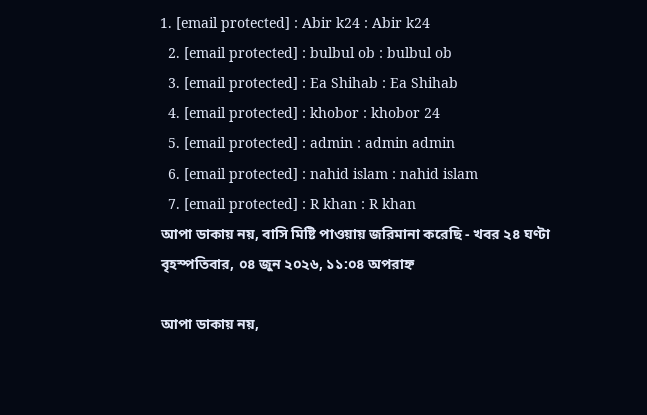1. [email protected] : Abir k24 : Abir k24
  2. [email protected] : bulbul ob : bulbul ob
  3. [email protected] : Ea Shihab : Ea Shihab
  4. [email protected] : khobor : khobor 24
  5. [email protected] : admin : admin admin
  6. [email protected] : nahid islam : nahid islam
  7. [email protected] : R khan : R khan
আপা ডাকায় নয়, বাসি মিষ্টি পাওয়ায় জরিমানা করেছি - খবর ২৪ ঘণ্টা
বৃহস্পতিবার, ০৪ জুন ২০২৬, ১১:০৪ অপরাহ্ন

আপা ডাকায় নয়,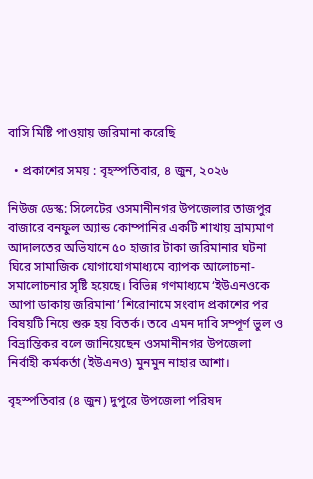বাসি মিষ্টি পাওয়ায় জরিমানা করেছি

  • প্রকাশের সময় : বৃহস্পতিবার, ৪ জুন, ২০২৬

নিউজ ডেস্ক: সিলেটের ওসমানীনগর উপজেলার তাজপুর বাজারে বনফুল অ্যান্ড কোম্পানির একটি শাখায় ভ্রাম্যমাণ আদালতের অভিযানে ৫০ হাজার টাকা জরিমানার ঘটনা ঘিরে সামাজিক যোগাযোগমাধ্যমে ব্যাপক আলোচনা-সমালোচনার সৃষ্টি হয়েছে। বিভিন্ন গণমাধ্যমে ‘ইউএনওকে আপা ডাকায় জরিমানা’ শিরোনামে সংবাদ প্রকাশের পর বিষয়টি নিয়ে শুরু হয় বিতর্ক। তবে এমন দাবি সম্পূর্ণ ভুল ও বিভ্রান্তিকর বলে জানিয়েছেন ওসমানীনগর উপজেলা নির্বাহী কর্মকর্তা (ইউএনও) মুনমুন নাহার আশা।

বৃহস্পতিবার (৪ জুন) দুপুরে উপজেলা পরিষদ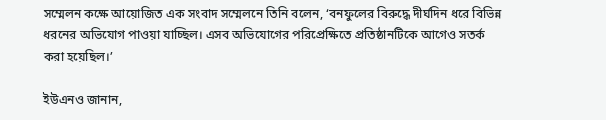সম্মেলন কক্ষে আয়োজিত এক সংবাদ সম্মেলনে তিনি বলেন, ‘বনফুলের বিরুদ্ধে দীর্ঘদিন ধরে বিভিন্ন ধরনের অভিযোগ পাওয়া যাচ্ছিল। এসব অভিযোগের পরিপ্রেক্ষিতে প্রতিষ্ঠানটিকে আগেও সতর্ক করা হয়েছিল।’

ইউএনও জানান,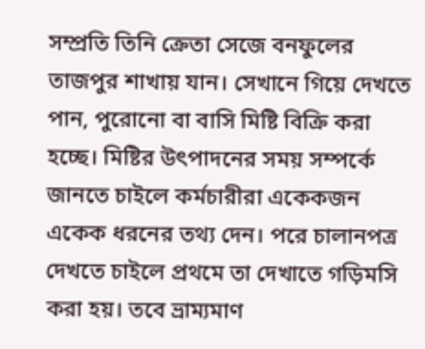সম্প্রতি তিনি ক্রেতা সেজে বনফুলের তাজপুর শাখায় যান। সেখানে গিয়ে দেখতে পান, পুরোনো বা বাসি মিষ্টি বিক্রি করা হচ্ছে। মিষ্টির উৎপাদনের সময় সম্পর্কে জানতে চাইলে কর্মচারীরা একেকজন একেক ধরনের তথ্য দেন। পরে চালানপত্র দেখতে চাইলে প্রথমে তা দেখাতে গড়িমসি করা হয়। তবে ভ্রাম্যমাণ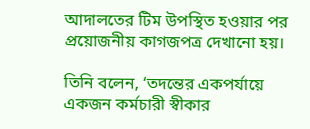আদালতের টিম উপস্থিত হওয়ার পর প্রয়োজনীয় কাগজপত্র দেখানো হয়।

তিনি বলেন, ‘তদন্তের একপর্যায়ে একজন কর্মচারী স্বীকার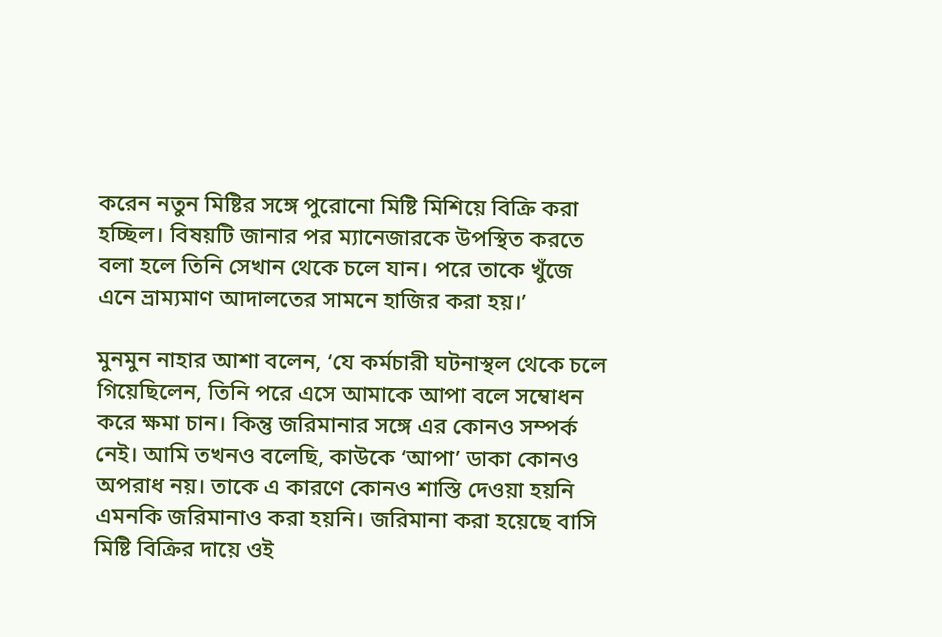করেন নতুন মিষ্টির সঙ্গে পুরোনো মিষ্টি মিশিয়ে বিক্রি করা হচ্ছিল। বিষয়টি জানার পর ম্যানেজারকে উপস্থিত করতে বলা হলে তিনি সেখান থেকে চলে যান। পরে তাকে খুঁজে এনে ভ্রাম্যমাণ আদালতের সামনে হাজির করা হয়।’

মুনমুন নাহার আশা বলেন, ‘যে কর্মচারী ঘটনাস্থল থেকে চলে গিয়েছিলেন, তিনি পরে এসে আমাকে আপা বলে সম্বোধন করে ক্ষমা চান। কিন্তু জরিমানার সঙ্গে এর কোনও সম্পর্ক নেই। আমি তখনও বলেছি, কাউকে ‘আপা’ ডাকা কোনও অপরাধ নয়। তাকে এ কারণে কোনও শাস্তি দেওয়া হয়নি এমনকি জরিমানাও করা হয়নি। জরিমানা করা হয়েছে বাসি মিষ্টি বিক্রির দায়ে ওই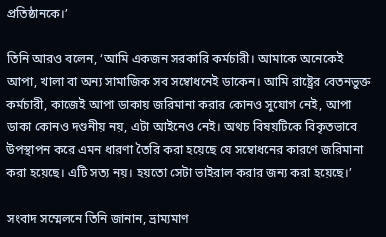প্রতিষ্ঠানকে।’

তিনি আরও বলেন, ‘আমি একজন সরকারি কর্মচারী। আমাকে অনেকেই আপা, খালা বা অন্য সামাজিক সব সম্বোধনেই ডাকেন। আমি রাষ্ট্রের বেতনভুক্ত কর্মচারী, কাজেই আপা ডাকায় জরিমানা করার কোনও সুযোগ নেই, আপা ডাকা কোনও দণ্ডনীয় নয়, এটা আইনেও নেই। অথচ বিষয়টিকে বিকৃতভাবে উপস্থাপন করে এমন ধারণা তৈরি করা হয়েছে যে সম্বোধনের কারণে জরিমানা করা হয়েছে। এটি সত্য নয়। হয়তো সেটা ভাইরাল করার জন্য করা হয়েছে।’

সংবাদ সম্মেলনে তিনি জানান, ভ্রাম্যমাণ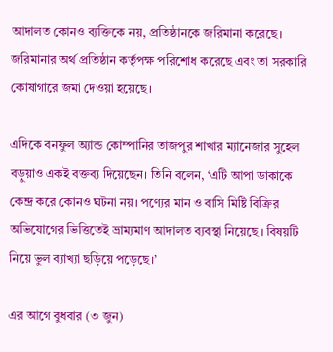আদালত কোনও ব্যক্তিকে নয়, প্রতিষ্ঠানকে জরিমানা করেছে। জরিমানার অর্থ প্রতিষ্ঠান কর্তৃপক্ষ পরিশোধ করেছে এবং তা সরকারি কোষাগারে জমা দেওয়া হয়েছে।

এদিকে বনফুল অ্যান্ড কোম্পানির তাজপুর শাখার ম্যানেজার সুহেল বড়ুয়াও একই বক্তব্য দিয়েছেন। তিনি বলেন, ‘এটি আপা ডাকাকে কেন্দ্র করে কোনও ঘটনা নয়। পণ্যের মান ও বাসি মিষ্টি বিক্রির অভিযোগের ভিত্তিতেই ভ্রাম্যমাণ আদালত ব্যবস্থা নিয়েছে। বিষয়টি নিয়ে ভুল ব্যাখ্যা ছড়িয়ে পড়েছে।’

এর আগে বুধবার (৩ জুন)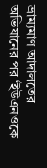ভ্রাম্যমাণ আদালতের অভিযানের পর ‘ইউএনওকে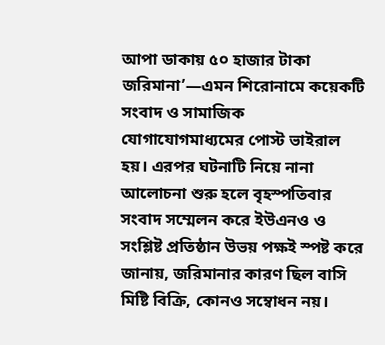আপা ডাকায় ৫০ হাজার টাকা জরিমানা’—এমন শিরোনামে কয়েকটি সংবাদ ও সামাজিক যোগাযোগমাধ্যমের পোস্ট ভাইরাল হয়। এরপর ঘটনাটি নিয়ে নানা আলোচনা শুরু হলে বৃহস্পতিবার সংবাদ সম্মেলন করে ইউএনও ও সংশ্লিষ্ট প্রতিষ্ঠান উভয় পক্ষই স্পষ্ট করে জানায়, জরিমানার কারণ ছিল বাসি মিষ্টি বিক্রি, কোনও সম্বোধন নয়।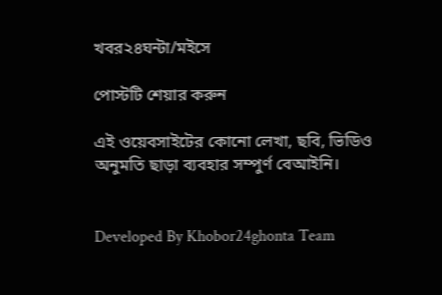খবর২৪ঘন্টা/মইসে

পোস্টটি শেয়ার করুন

এই ওয়েবসাইটের কোনো লেখা, ছবি, ভিডিও অনুমতি ছাড়া ব্যবহার সম্পুর্ণ বেআইনি।


Developed By Khobor24ghonta Team